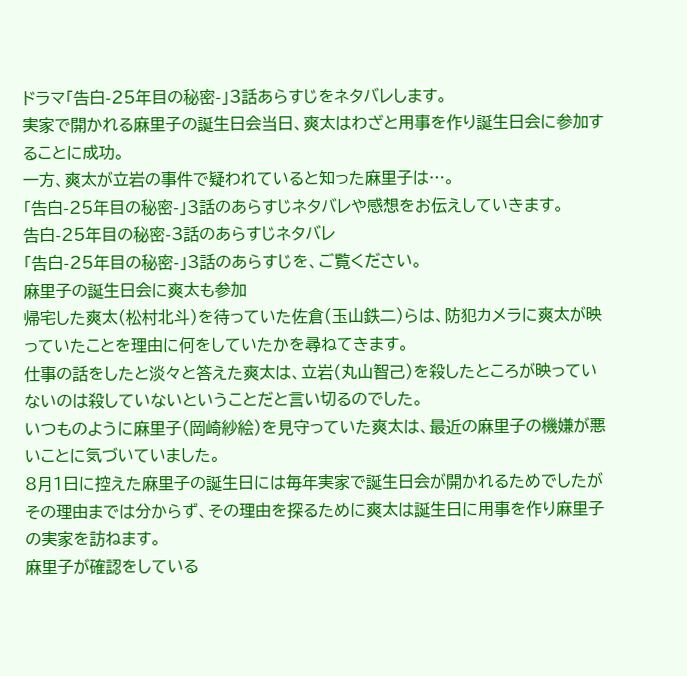ドラマ「告白-25年目の秘密-」3話あらすじをネタバレします。
実家で開かれる麻里子の誕生日会当日、爽太はわざと用事を作り誕生日会に参加することに成功。
一方、爽太が立岩の事件で疑われていると知った麻里子は…。
「告白-25年目の秘密-」3話のあらすじネタバレや感想をお伝えしていきます。
告白-25年目の秘密-3話のあらすじネタバレ
「告白-25年目の秘密-」3話のあらすじを、ご覧ください。
麻里子の誕生日会に爽太も参加
帰宅した爽太(松村北斗)を待っていた佐倉(玉山鉄二)らは、防犯カメラに爽太が映っていたことを理由に何をしていたかを尋ねてきます。
仕事の話をしたと淡々と答えた爽太は、立岩(丸山智己)を殺したところが映っていないのは殺していないということだと言い切るのでした。
いつものように麻里子(岡崎紗絵)を見守っていた爽太は、最近の麻里子の機嫌が悪いことに気づいていました。
8月1日に控えた麻里子の誕生日には毎年実家で誕生日会が開かれるためでしたがその理由までは分からず、その理由を探るために爽太は誕生日に用事を作り麻里子の実家を訪ねます。
麻里子が確認をしている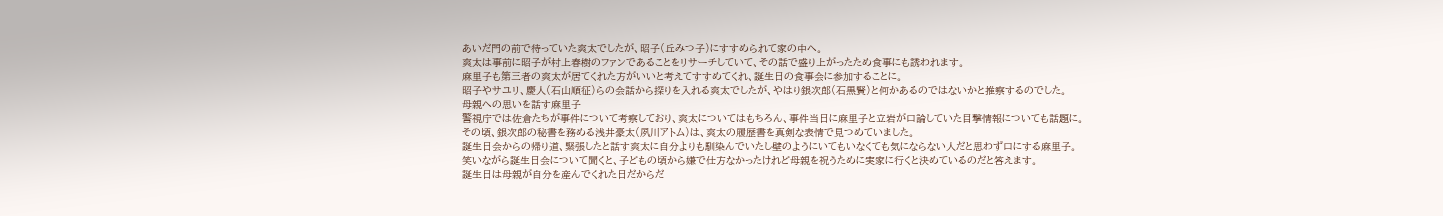あいだ門の前で待っていた爽太でしたが、昭子(丘みつ子)にすすめられて家の中へ。
爽太は事前に昭子が村上春樹のファンであることをリサーチしていて、その話で盛り上がったため食事にも誘われます。
麻里子も第三者の爽太が居てくれた方がいいと考えてすすめてくれ、誕生日の食事会に参加することに。
昭子やサユリ、慶人(石山順征)らの会話から探りを入れる爽太でしたが、やはり銀次郎(石黒賢)と何かあるのではないかと推察するのでした。
母親への思いを話す麻里子
警視庁では佐倉たちが事件について考察しており、爽太についてはもちろん、事件当日に麻里子と立岩が口論していた目撃情報についても話題に。
その頃、銀次郎の秘書を務める浅井豪太(夙川アトム)は、爽太の履歴書を真剣な表情で見つめていました。
誕生日会からの帰り道、緊張したと話す爽太に自分よりも馴染んでいたし壁のようにいてもいなくても気にならない人だと思わず口にする麻里子。
笑いながら誕生日会について聞くと、子どもの頃から嫌で仕方なかったけれど母親を祝うために実家に行くと決めているのだと答えます。
誕生日は母親が自分を産んでくれた日だからだ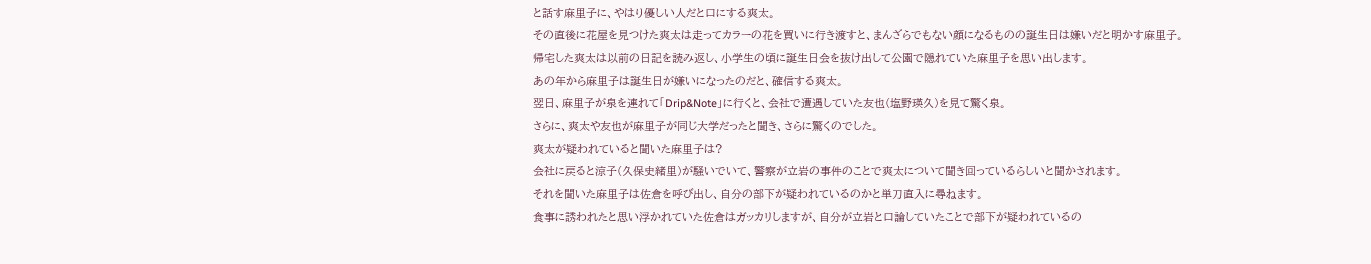と話す麻里子に、やはり優しい人だと口にする爽太。
その直後に花屋を見つけた爽太は走ってカラーの花を買いに行き渡すと、まんざらでもない顔になるものの誕生日は嫌いだと明かす麻里子。
帰宅した爽太は以前の日記を読み返し、小学生の頃に誕生日会を抜け出して公園で隠れていた麻里子を思い出します。
あの年から麻里子は誕生日が嫌いになったのだと、確信する爽太。
翌日、麻里子が泉を連れて「Drip&Note」に行くと、会社で遭遇していた友也(塩野瑛久)を見て驚く泉。
さらに、爽太や友也が麻里子が同じ大学だったと聞き、さらに驚くのでした。
爽太が疑われていると聞いた麻里子は?
会社に戻ると涼子(久保史緒里)が騒いでいて、警察が立岩の事件のことで爽太について聞き回っているらしいと聞かされます。
それを聞いた麻里子は佐倉を呼び出し、自分の部下が疑われているのかと単刀直入に尋ねます。
食事に誘われたと思い浮かれていた佐倉はガッカリしますが、自分が立岩と口論していたことで部下が疑われているの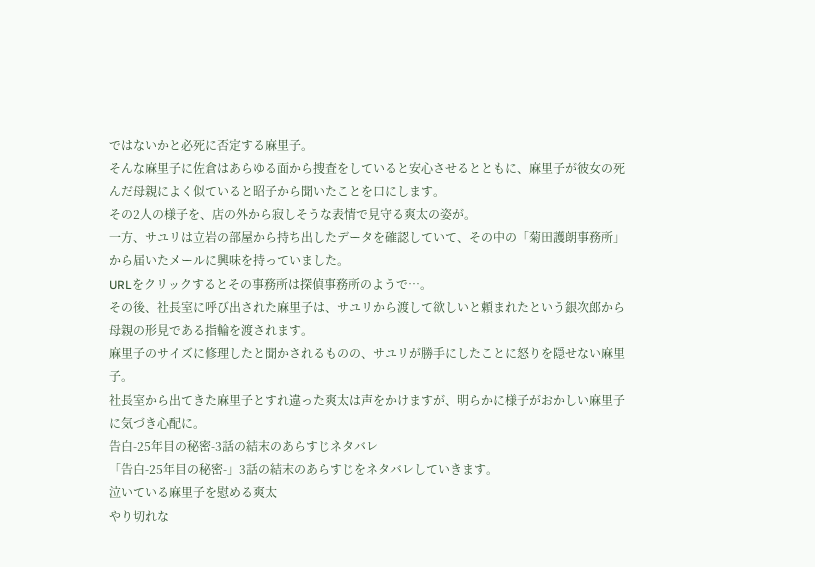ではないかと必死に否定する麻里子。
そんな麻里子に佐倉はあらゆる面から捜査をしていると安心させるとともに、麻里子が彼女の死んだ母親によく似ていると昭子から聞いたことを口にします。
その2人の様子を、店の外から寂しそうな表情で見守る爽太の姿が。
一方、サユリは立岩の部屋から持ち出したデータを確認していて、その中の「菊田護朗事務所」から届いたメールに興味を持っていました。
URLをクリックするとその事務所は探偵事務所のようで…。
その後、社長室に呼び出された麻里子は、サユリから渡して欲しいと頼まれたという銀次郎から母親の形見である指輪を渡されます。
麻里子のサイズに修理したと聞かされるものの、サユリが勝手にしたことに怒りを隠せない麻里子。
社長室から出てきた麻里子とすれ違った爽太は声をかけますが、明らかに様子がおかしい麻里子に気づき心配に。
告白-25年目の秘密-3話の結末のあらすじネタバレ
「告白-25年目の秘密-」3話の結末のあらすじをネタバレしていきます。
泣いている麻里子を慰める爽太
やり切れな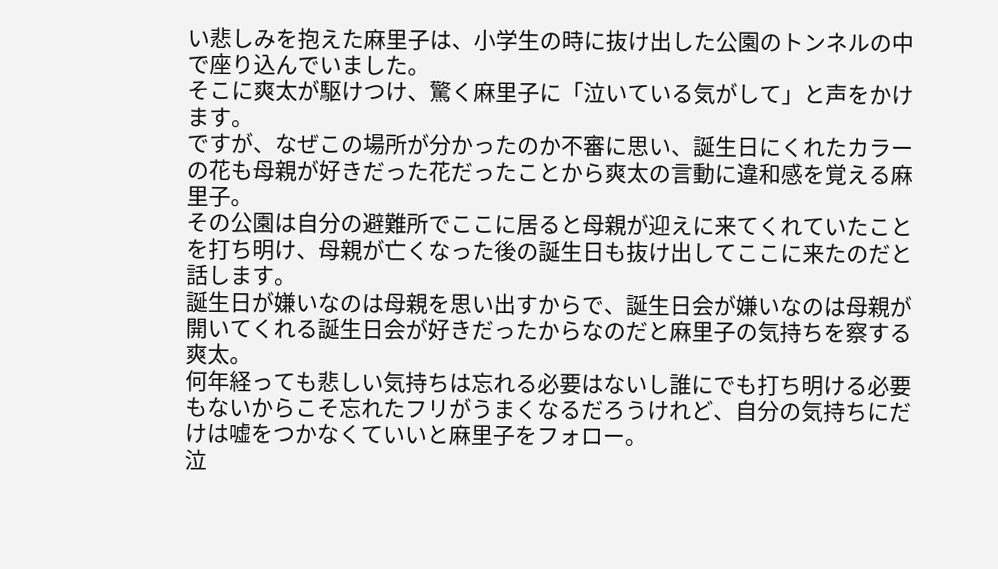い悲しみを抱えた麻里子は、小学生の時に抜け出した公園のトンネルの中で座り込んでいました。
そこに爽太が駆けつけ、驚く麻里子に「泣いている気がして」と声をかけます。
ですが、なぜこの場所が分かったのか不審に思い、誕生日にくれたカラーの花も母親が好きだった花だったことから爽太の言動に違和感を覚える麻里子。
その公園は自分の避難所でここに居ると母親が迎えに来てくれていたことを打ち明け、母親が亡くなった後の誕生日も抜け出してここに来たのだと話します。
誕生日が嫌いなのは母親を思い出すからで、誕生日会が嫌いなのは母親が開いてくれる誕生日会が好きだったからなのだと麻里子の気持ちを察する爽太。
何年経っても悲しい気持ちは忘れる必要はないし誰にでも打ち明ける必要もないからこそ忘れたフリがうまくなるだろうけれど、自分の気持ちにだけは嘘をつかなくていいと麻里子をフォロー。
泣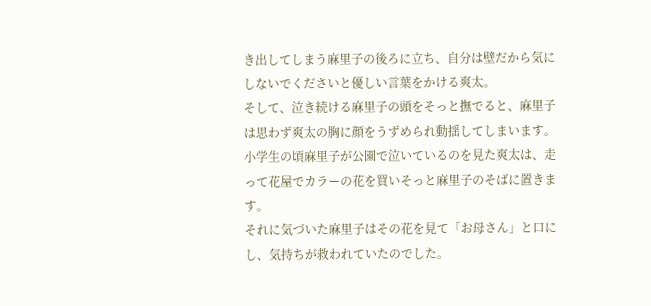き出してしまう麻里子の後ろに立ち、自分は壁だから気にしないでくださいと優しい言葉をかける爽太。
そして、泣き続ける麻里子の頭をそっと撫でると、麻里子は思わず爽太の胸に顔をうずめられ動揺してしまいます。
小学生の頃麻里子が公園で泣いているのを見た爽太は、走って花屋でカラーの花を買いそっと麻里子のそばに置きます。
それに気づいた麻里子はその花を見て「お母さん」と口にし、気持ちが救われていたのでした。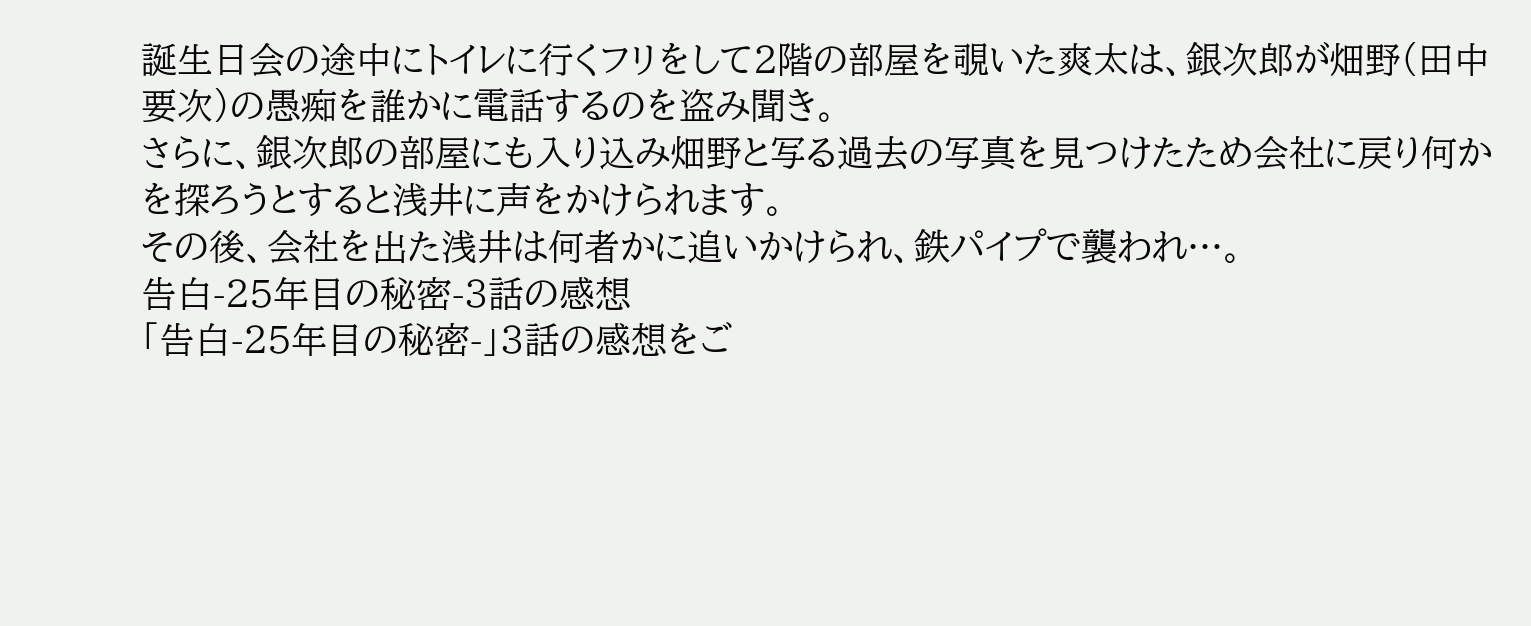誕生日会の途中にトイレに行くフリをして2階の部屋を覗いた爽太は、銀次郎が畑野(田中要次)の愚痴を誰かに電話するのを盗み聞き。
さらに、銀次郎の部屋にも入り込み畑野と写る過去の写真を見つけたため会社に戻り何かを探ろうとすると浅井に声をかけられます。
その後、会社を出た浅井は何者かに追いかけられ、鉄パイプで襲われ…。
告白-25年目の秘密-3話の感想
「告白-25年目の秘密-」3話の感想をご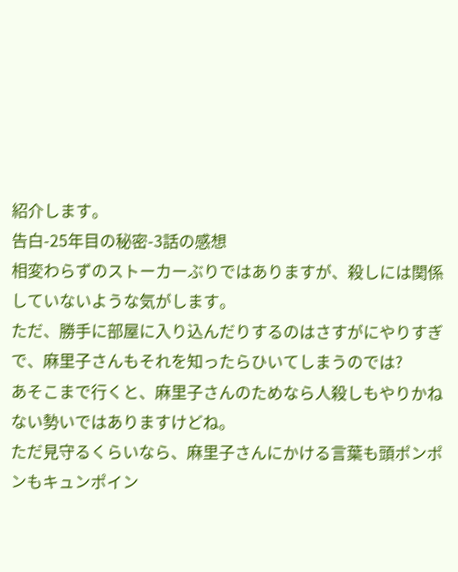紹介します。
告白-25年目の秘密-3話の感想
相変わらずのストーカーぶりではありますが、殺しには関係していないような気がします。
ただ、勝手に部屋に入り込んだりするのはさすがにやりすぎで、麻里子さんもそれを知ったらひいてしまうのでは?
あそこまで行くと、麻里子さんのためなら人殺しもやりかねない勢いではありますけどね。
ただ見守るくらいなら、麻里子さんにかける言葉も頭ポンポンもキュンポイン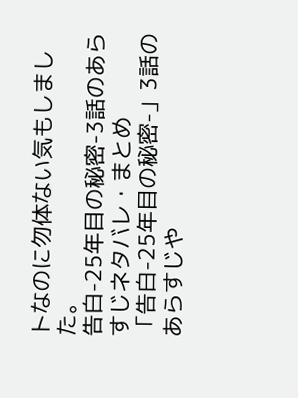トなのに勿体ない気もしました。
告白-25年目の秘密-3話のあらすじネタバレ・まとめ
「告白-25年目の秘密-」3話のあらすじや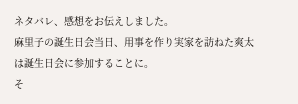ネタバレ、感想をお伝えしました。
麻里子の誕生日会当日、用事を作り実家を訪ねた爽太は誕生日会に参加することに。
そ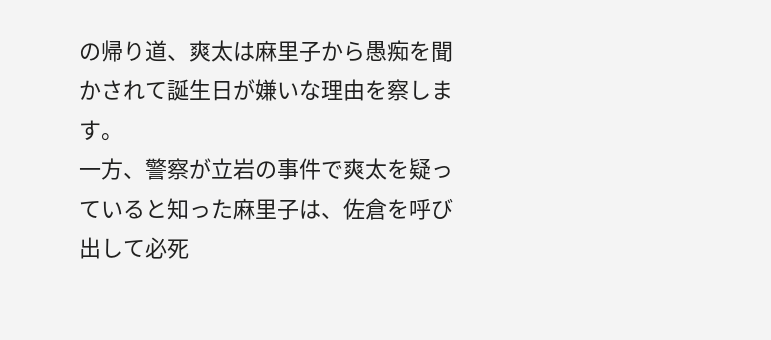の帰り道、爽太は麻里子から愚痴を聞かされて誕生日が嫌いな理由を察します。
一方、警察が立岩の事件で爽太を疑っていると知った麻里子は、佐倉を呼び出して必死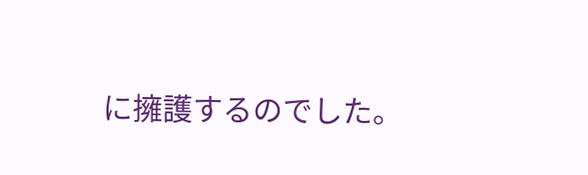に擁護するのでした。